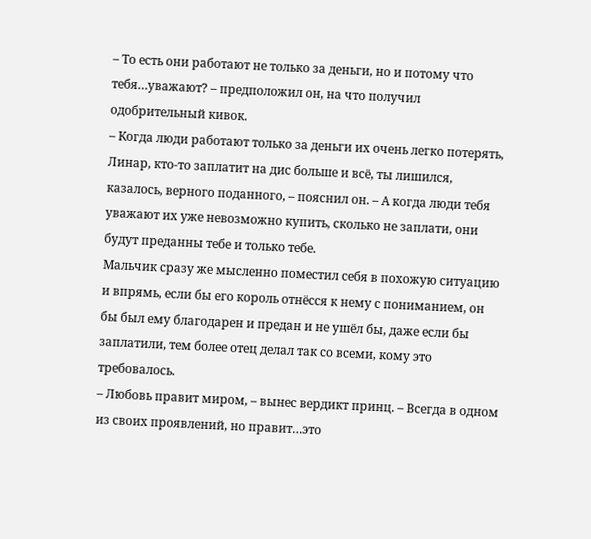– То есть они работают не только за деньги, но и потому что тебя…уважают? – предположил он, на что получил одобрительный кивок.
– Когда люди работают только за деньги их очень легко потерять, Линар, кто-то заплатит на дис больше и всё, ты лишился, казалось, верного поданного, – пояснил он. – А когда люди тебя уважают их уже невозможно купить, сколько не заплати, они будут преданны тебе и только тебе.
Мальчик сразу же мысленно поместил себя в похожую ситуацию и впрямь, если бы его король отнёсся к нему с пониманием, он бы был ему благодарен и предан и не ушёл бы, даже если бы заплатили, тем более отец делал так со всеми, кому это требовалось.
– Любовь правит миром, – вынес вердикт принц. – Всегда в одном из своих проявлений, но правит…это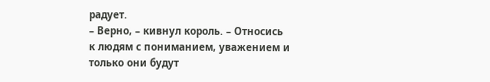радует.
– Верно, – кивнул король. – Относись к людям с пониманием, уважением и только они будут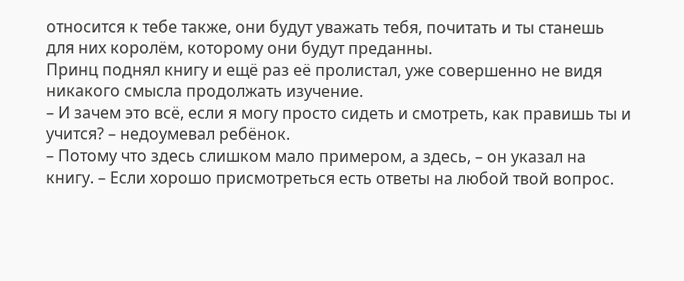относится к тебе также, они будут уважать тебя, почитать и ты станешь для них королём, которому они будут преданны.
Принц поднял книгу и ещё раз её пролистал, уже совершенно не видя никакого смысла продолжать изучение.
– И зачем это всё, если я могу просто сидеть и смотреть, как правишь ты и учится? – недоумевал ребёнок.
– Потому что здесь слишком мало примером, а здесь, – он указал на книгу. – Если хорошо присмотреться есть ответы на любой твой вопрос.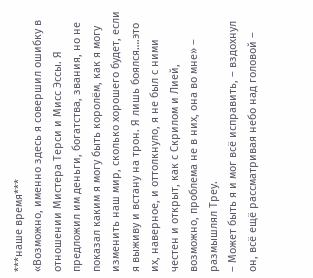***наше время***
«Возможно, именно здесь я совершил ошибку в отношении Мистера Терси и Мисс Эссы. Я предложил им деньги, богатства, звания, но не показал каким я могу быть королём, как я могу изменить наш мир, сколько хорошего будет, если я выживу и встану на трон. Я лишь боялся….это их, наверное, и оттолкнуло, я не был с ними честен и открыт, как с Скрилом и Лией, возможно, проблема не в них, она во мне» – размышлял Треу.
– Может быть я и мог всё исправить, – вздохнул он, всё ещё рассматривая небо над головой –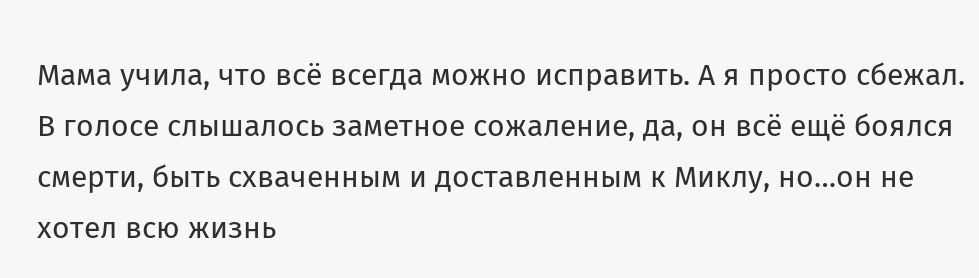Мама учила, что всё всегда можно исправить. А я просто сбежал.
В голосе слышалось заметное сожаление, да, он всё ещё боялся смерти, быть схваченным и доставленным к Миклу, но…он не хотел всю жизнь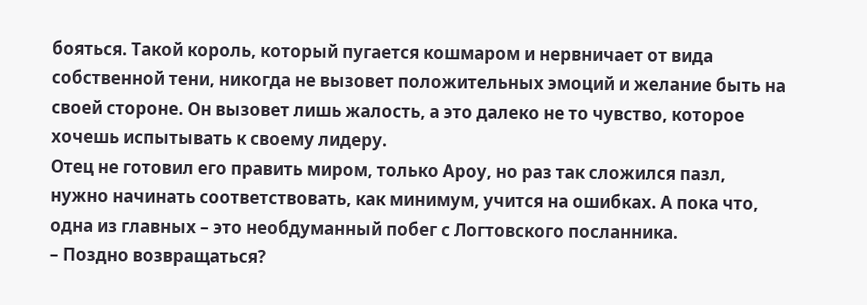бояться. Такой король, который пугается кошмаром и нервничает от вида собственной тени, никогда не вызовет положительных эмоций и желание быть на своей стороне. Он вызовет лишь жалость, а это далеко не то чувство, которое хочешь испытывать к своему лидеру.
Отец не готовил его править миром, только Ароу, но раз так сложился пазл, нужно начинать соответствовать, как минимум, учится на ошибках. А пока что, одна из главных – это необдуманный побег с Логтовского посланника.
– Поздно возвращаться?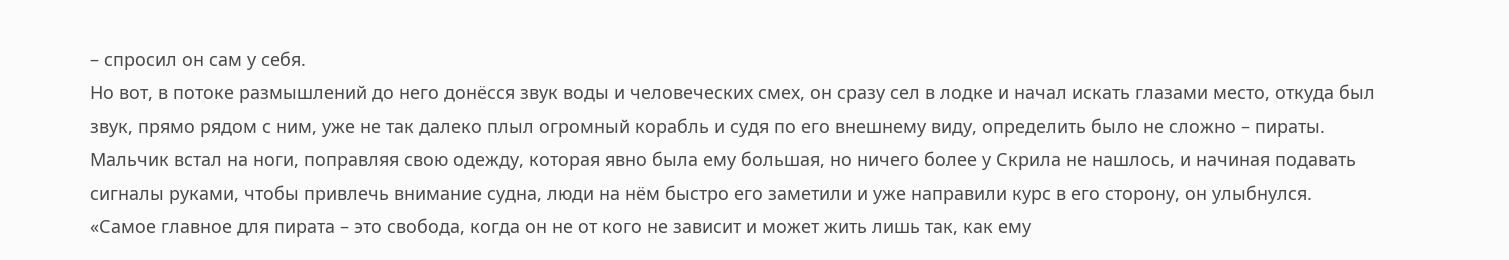– спросил он сам у себя.
Но вот, в потоке размышлений до него донёсся звук воды и человеческих смех, он сразу сел в лодке и начал искать глазами место, откуда был звук, прямо рядом с ним, уже не так далеко плыл огромный корабль и судя по его внешнему виду, определить было не сложно – пираты.
Мальчик встал на ноги, поправляя свою одежду, которая явно была ему большая, но ничего более у Скрила не нашлось, и начиная подавать сигналы руками, чтобы привлечь внимание судна, люди на нём быстро его заметили и уже направили курс в его сторону, он улыбнулся.
«Самое главное для пирата – это свобода, когда он не от кого не зависит и может жить лишь так, как ему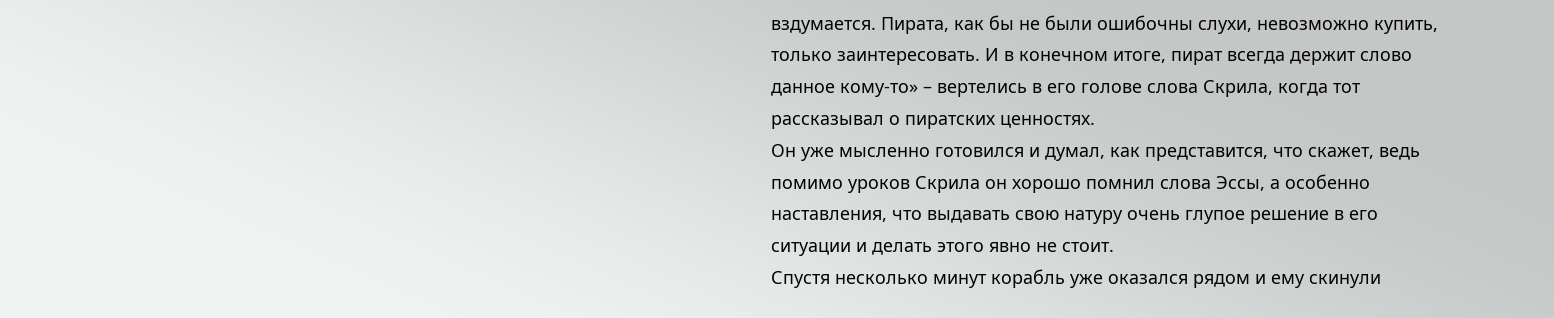вздумается. Пирата, как бы не были ошибочны слухи, невозможно купить, только заинтересовать. И в конечном итоге, пират всегда держит слово данное кому-то» – вертелись в его голове слова Скрила, когда тот рассказывал о пиратских ценностях.
Он уже мысленно готовился и думал, как представится, что скажет, ведь помимо уроков Скрила он хорошо помнил слова Эссы, а особенно наставления, что выдавать свою натуру очень глупое решение в его ситуации и делать этого явно не стоит.
Спустя несколько минут корабль уже оказался рядом и ему скинули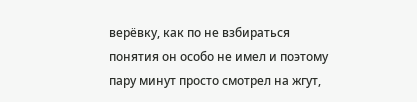верёвку, как по не взбираться понятия он особо не имел и поэтому пару минут просто смотрел на жгут,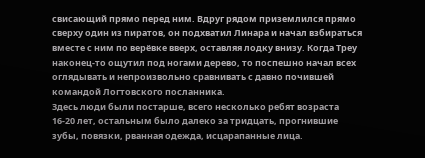свисающий прямо перед ним. Вдруг рядом приземлился прямо сверху один из пиратов, он подхватил Линара и начал взбираться вместе с ним по верёвке вверх, оставляя лодку внизу. Когда Треу наконец-то ощутил под ногами дерево, то поспешно начал всех оглядывать и непроизвольно сравнивать с давно почившей командой Логтовского посланника.
Здесь люди были постарше, всего несколько ребят возраста 16-20 лет, остальным было далеко за тридцать, прогнившие зубы, повязки, рванная одежда, исцарапанные лица.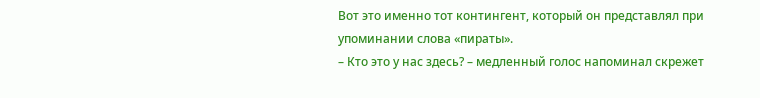Вот это именно тот контингент, который он представлял при упоминании слова «пираты».
– Кто это у нас здесь? – медленный голос напоминал скрежет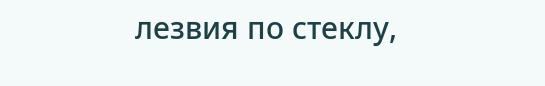лезвия по стеклу,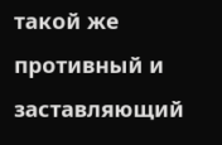такой же противный и заставляющий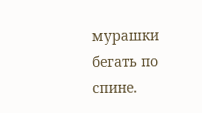мурашки бегать по спине.